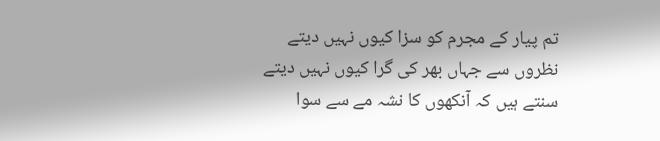تم پیار کے مجرم کو سزا کیوں نہیں دیتے
نظروں سے جہاں بھر کی گرا کیوں نہیں دیتے
سنتے ہیں کہ آنکھوں کا نشہ مے سے سوا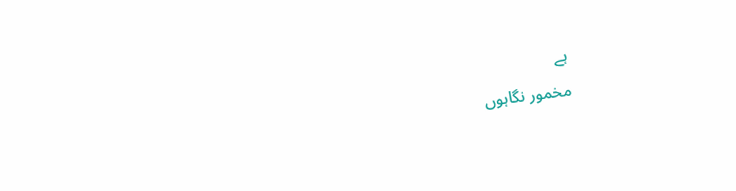ہے
مخمور نگاہوں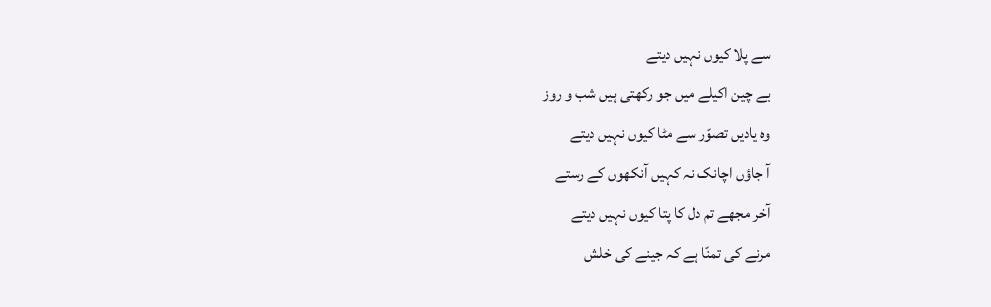سے پلا کیوں نہیں دیتے
بے چین اکیلے میں جو رکھتی ہیں شب و روز
وہ یادیں تصوّر سے مٹا کیوں نہیں دیتے
آ جاؤں اچانک نہ کہیں آنکھوں کے رستے
آخر مجھے تم دل کا پتا کیوں نہیں دیتے
مرنے کی تمنّا ہے کہ جینے کی خلش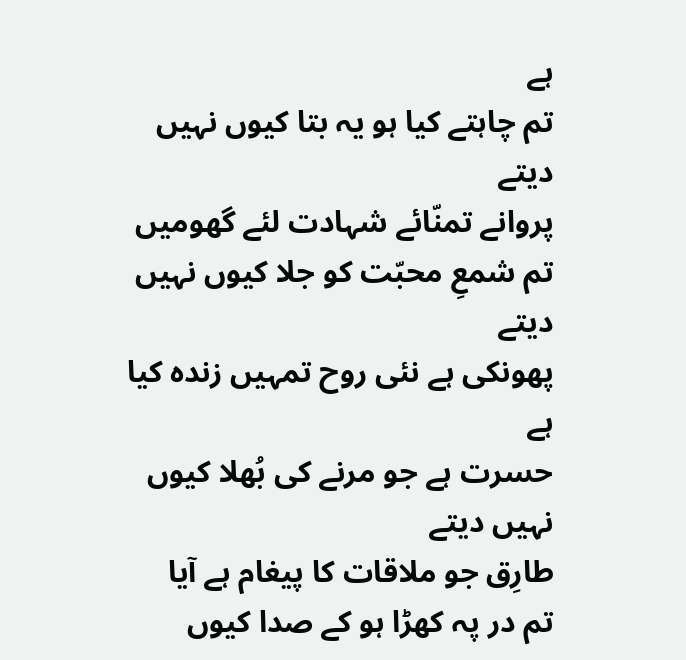ہے
تم چاہتے کیا ہو یہ بتا کیوں نہیں دیتے
پروانے تمنّائے شہادت لئے گھومیں
تم شمعِ محبّت کو جلا کیوں نہیں دیتے
پھونکی ہے نئی روح تمہیں زندہ کیا ہے
حسرت ہے جو مرنے کی بُھلا کیوں نہیں دیتے
طارِق جو ملاقات کا پیغام ہے آیا
تم در پہ کھڑا ہو کے صدا کیوں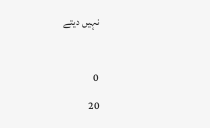نہیں دیتے

0
20